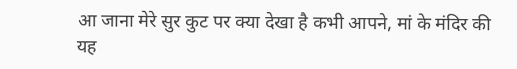आ जाना मेरे सुर कुट पर क्या देखा है कभी आपने, मां के मंदिर की यह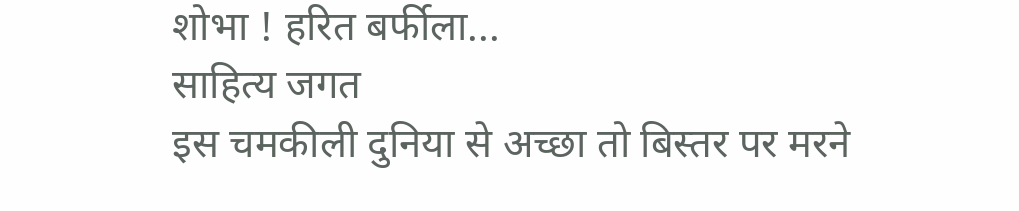शोभा ! हरित बर्फीला...
साहित्य जगत
इस चमकीली दुनिया से अच्छा तो बिस्तर पर मरने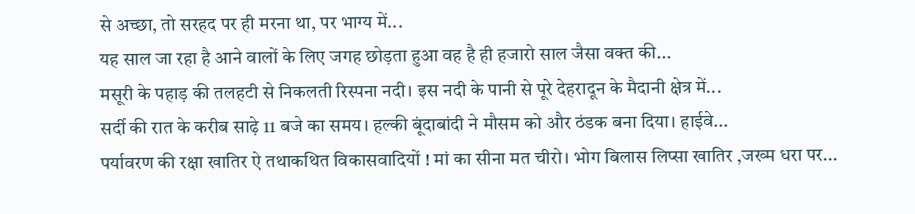से अच्छा, तो सरहद पर ही मरना था, पर भाग्य में...
यह साल जा रहा है आने वालों के लिए जगह छोड़ता हुआ वह है ही हजारो साल जैसा वक्त की...
मसूरी के पहाड़ की तलहटी से निकलती रिस्पना नदी। इस नदी के पानी से पूरे देहरादून के मैदानी क्षेत्र में...
सर्दी की रात के करीब साढ़े 11 बजे का समय। हल्की बूंदाबांदी ने मौसम को और ठंडक बना दिया। हाईवे...
पर्यावरण की रक्षा खातिर ऐ तथाकथित विकासवादियों ! मां का सीना मत चीरो। भोग बिलास लिप्सा खातिर ,जख्म धरा पर...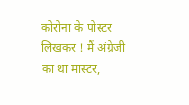कोरोना के पोस्टर लिखकर ! मैं अंग्रेजी का था मास्टर,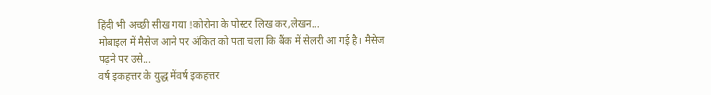हिंदी भी अच्छी सीख गया !कोरोना के पोस्टर लिख कर,लेखन...
मोबाइल में मैसेज आने पर अंकित को पता चला कि बैंक में सेलरी आ गई है। मैसेज पढ़ने पर उसे...
वर्ष इकहत्तर के युद्ध मेंवर्ष इकहत्तर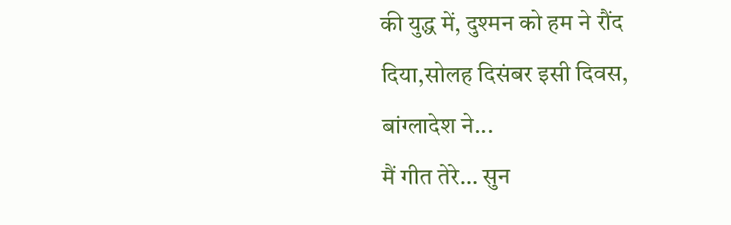की युद्ध में, दुश्मन को हम ने रौंद दिया,सोलह दिसंबर इसी दिवस, बांग्लादेश ने...
मैं गीत तेरे… सुन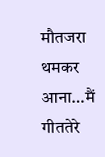मौतजरा थमकर आना…मैं गीततेरे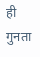ही गुनता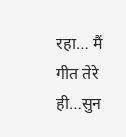रहा… मैं गीत तेरे ही…सुन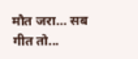मौत जरा… सब गीत तो...